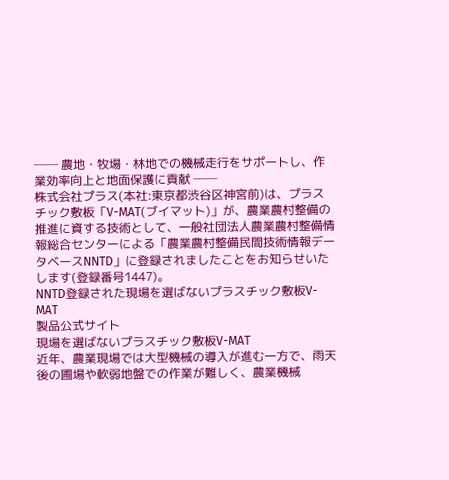── 農地・牧場・林地での機械走行をサポートし、作業効率向上と地面保護に貢献 ──
株式会社プラス(本社:東京都渋谷区神宮前)は、プラスチック敷板「V-MAT(ブイマット)」が、農業農村整備の推進に資する技術として、一般社団法人農業農村整備情報総合センターによる「農業農村整備民間技術情報データベースNNTD」に登録されましたことをお知らせいたします(登録番号1447)。
NNTD登録された現場を選ばないプラスチック敷板V-MAT
製品公式サイト
現場を選ばないプラスチック敷板V-MAT
近年、農業現場では大型機械の導入が進む一方で、雨天後の圃場や軟弱地盤での作業が難しく、農業機械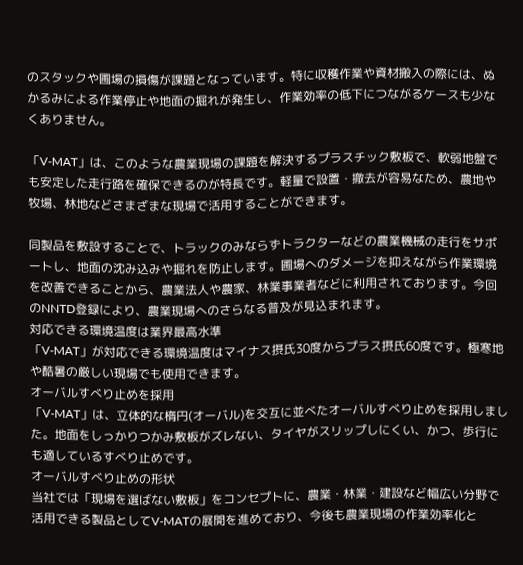のスタックや圃場の損傷が課題となっています。特に収穫作業や資材搬入の際には、ぬかるみによる作業停止や地面の掘れが発生し、作業効率の低下につながるケースも少なくありません。

「V-MAT」は、このような農業現場の課題を解決するプラスチック敷板で、軟弱地盤でも安定した走行路を確保できるのが特長です。軽量で設置・撤去が容易なため、農地や牧場、林地などさまざまな現場で活用することができます。

同製品を敷設することで、トラックのみならずトラクターなどの農業機械の走行をサポートし、地面の沈み込みや掘れを防止します。圃場へのダメージを抑えながら作業環境を改善できることから、農業法人や農家、林業事業者などに利用されております。今回のNNTD登録により、農業現場へのさらなる普及が見込まれます。
対応できる環境温度は業界最高水準
「V-MAT」が対応できる環境温度はマイナス摂氏30度からプラス摂氏60度です。極寒地や酷暑の厳しい現場でも使用できます。
オーバルすべり止めを採用
「V-MAT」は、立体的な楕円(オーバル)を交互に並べたオーバルすべり止めを採用しました。地面をしっかりつかみ敷板がズレない、タイヤがスリップしにくい、かつ、歩行にも適しているすべり止めです。
オーバルすべり止めの形状
当社では「現場を選ばない敷板」をコンセプトに、農業・林業・建設など幅広い分野で活用できる製品としてV-MATの展開を進めており、今後も農業現場の作業効率化と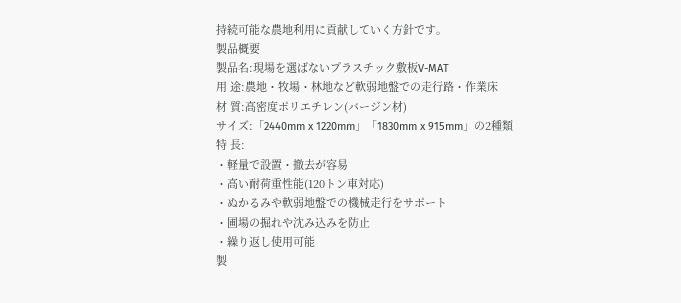持続可能な農地利用に貢献していく方針です。
製品概要
製品名:現場を選ばないプラスチック敷板V-MAT
用 途:農地・牧場・林地など軟弱地盤での走行路・作業床
材 質:高密度ポリエチレン(バージン材)
サイズ:「2440mm x 1220mm」「1830mm x 915mm」の2種類
特 長:
・軽量で設置・撤去が容易
・高い耐荷重性能(120トン車対応)
・ぬかるみや軟弱地盤での機械走行をサポート
・圃場の掘れや沈み込みを防止
・繰り返し使用可能
製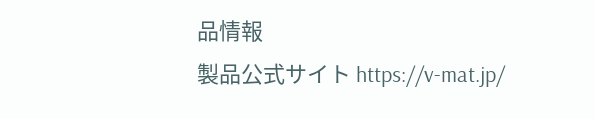品情報
製品公式サイト https://v-mat.jp/